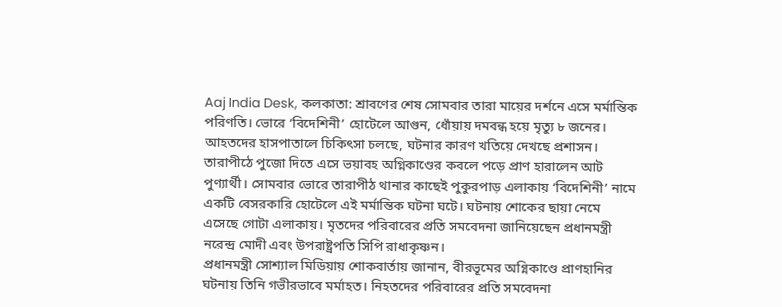Aaj India Desk, কলকাতা: শ্রাবণের শেষ সোমবার তারা মায়ের দর্শনে এসে মর্মান্তিক পরিণতি। ভোরে ‘বিদেশিনী’ হোটেলে আগুন, ধোঁয়ায় দমবন্ধ হয়ে মৃত্যু ৮ জনের। আহতদের হাসপাতালে চিকিৎসা চলছে, ঘটনার কারণ খতিয়ে দেখছে প্রশাসন।
তারাপীঠে পুজো দিতে এসে ভয়াবহ অগ্নিকাণ্ডের কবলে পড়ে প্রাণ হারালেন আট পুণ্যার্থী। সোমবার ভোরে তারাপীঠ থানার কাছেই পুকুরপাড় এলাকায় ‘বিদেশিনী’ নামে একটি বেসরকারি হোটেলে এই মর্মান্তিক ঘটনা ঘটে। ঘটনায় শোকের ছায়া নেমে এসেছে গোটা এলাকায়। মৃতদের পরিবারের প্রতি সমবেদনা জানিয়েছেন প্রধানমন্ত্রী নরেন্দ্র মোদী এবং উপরাষ্ট্রপতি সিপি রাধাকৃষ্ণন।
প্রধানমন্ত্রী সোশ্যাল মিডিয়ায় শোকবার্তায় জানান, বীরভূমের অগ্নিকাণ্ডে প্রাণহানির ঘটনায় তিনি গভীরভাবে মর্মাহত। নিহতদের পরিবারের প্রতি সমবেদনা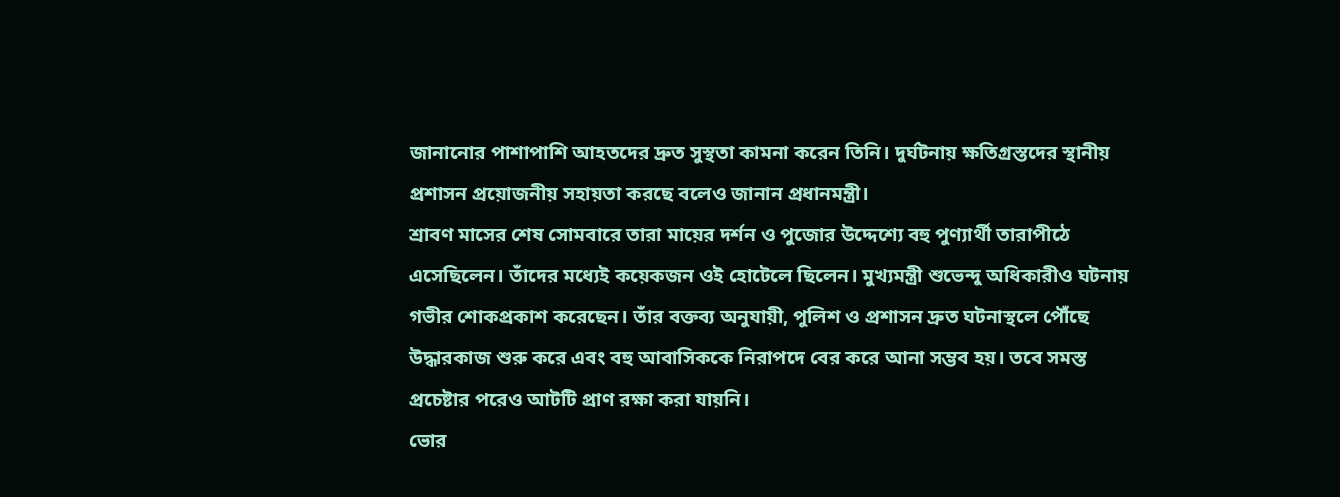জানানোর পাশাপাশি আহতদের দ্রুত সুস্থতা কামনা করেন তিনি। দুর্ঘটনায় ক্ষতিগ্রস্তদের স্থানীয় প্রশাসন প্রয়োজনীয় সহায়তা করছে বলেও জানান প্রধানমন্ত্রী।
শ্রাবণ মাসের শেষ সোমবারে তারা মায়ের দর্শন ও পুজোর উদ্দেশ্যে বহু পুণ্যার্থী তারাপীঠে এসেছিলেন। তাঁদের মধ্যেই কয়েকজন ওই হোটেলে ছিলেন। মুখ্যমন্ত্রী শুভেন্দু অধিকারীও ঘটনায় গভীর শোকপ্রকাশ করেছেন। তাঁর বক্তব্য অনুযায়ী, পুলিশ ও প্রশাসন দ্রুত ঘটনাস্থলে পৌঁছে উদ্ধারকাজ শুরু করে এবং বহু আবাসিককে নিরাপদে বের করে আনা সম্ভব হয়। তবে সমস্ত প্রচেষ্টার পরেও আটটি প্রাণ রক্ষা করা যায়নি।
ভোর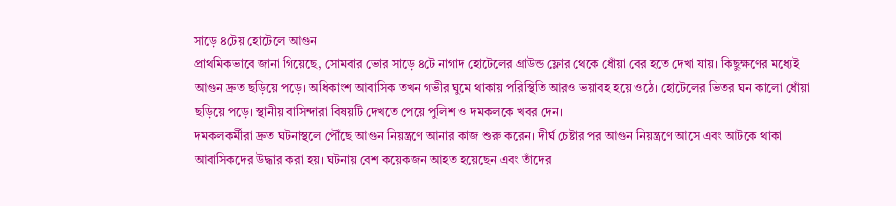সাড়ে ৪টেয় হোটেলে আগুন
প্রাথমিকভাবে জানা গিয়েছে, সোমবার ভোর সাড়ে ৪টে নাগাদ হোটেলের গ্রাউন্ড ফ্লোর থেকে ধোঁয়া বের হতে দেখা যায়। কিছুক্ষণের মধ্যেই আগুন দ্রুত ছড়িয়ে পড়ে। অধিকাংশ আবাসিক তখন গভীর ঘুমে থাকায় পরিস্থিতি আরও ভয়াবহ হয়ে ওঠে। হোটেলের ভিতর ঘন কালো ধোঁয়া ছড়িয়ে পড়ে। স্থানীয় বাসিন্দারা বিষয়টি দেখতে পেয়ে পুলিশ ও দমকলকে খবর দেন।
দমকলকর্মীরা দ্রুত ঘটনাস্থলে পৌঁছে আগুন নিয়ন্ত্রণে আনার কাজ শুরু করেন। দীর্ঘ চেষ্টার পর আগুন নিয়ন্ত্রণে আসে এবং আটকে থাকা আবাসিকদের উদ্ধার করা হয়। ঘটনায় বেশ কয়েকজন আহত হয়েছেন এবং তাঁদের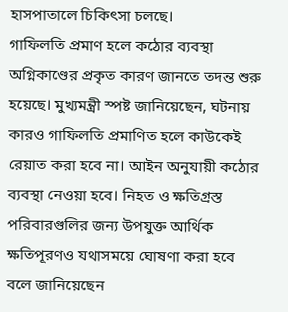হাসপাতালে চিকিৎসা চলছে।
গাফিলতি প্রমাণ হলে কঠোর ব্যবস্থা
অগ্নিকাণ্ডের প্রকৃত কারণ জানতে তদন্ত শুরু হয়েছে। মুখ্যমন্ত্রী স্পষ্ট জানিয়েছেন, ঘটনায় কারও গাফিলতি প্রমাণিত হলে কাউকেই রেয়াত করা হবে না। আইন অনুযায়ী কঠোর ব্যবস্থা নেওয়া হবে। নিহত ও ক্ষতিগ্রস্ত পরিবারগুলির জন্য উপযুক্ত আর্থিক ক্ষতিপূরণও যথাসময়ে ঘোষণা করা হবে বলে জানিয়েছেন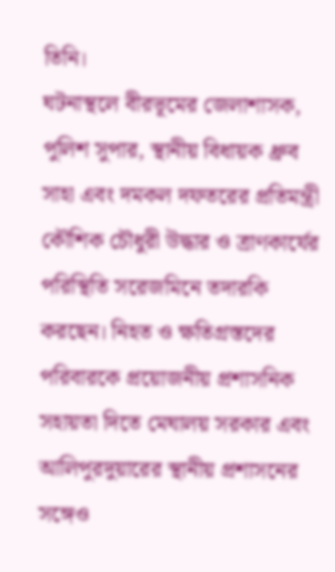তিনি।
ঘটনাস্থলে বীরভূমের জেলাশাসক, পুলিশ সুপার, স্থানীয় বিধায়ক ধ্রুব সাহা এবং দমকল দফতরের প্রতিমন্ত্রী কৌশিক চৌধুরী উদ্ধার ও ত্রাণকার্যের পরিস্থিতি সরেজমিনে তদারকি করছেন। নিহত ও ক্ষতিগ্রস্তদের পরিবারকে প্রয়োজনীয় প্রশাসনিক সহায়তা দিতে মেঘালয় সরকার এবং আলিপুরদুয়ারের স্থানীয় প্রশাসনের সঙ্গেও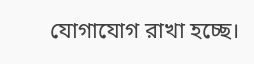যোগাযোগ রাখা হচ্ছে।